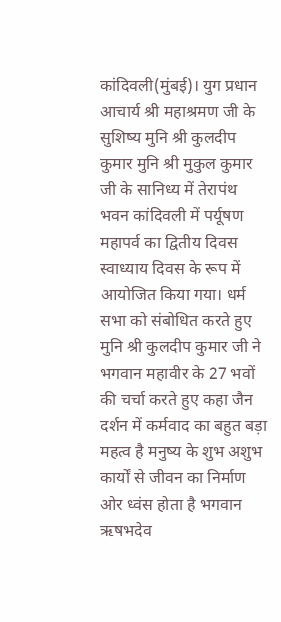कांदिवली(मुंबई)। युग प्रधान आचार्य श्री महाश्रमण जी के सुशिष्य मुनि श्री कुलदीप कुमार मुनि श्री मुकुल कुमार जी के सानिध्य में तेरापंथ भवन कांदिवली में पर्यूषण महापर्व का द्वितीय दिवस स्वाध्याय दिवस के रूप में आयोजित किया गया। धर्म सभा को संबोधित करते हुए मुनि श्री कुलदीप कुमार जी ने भगवान महावीर के 27 भवों की चर्चा करते हुए कहा जैन दर्शन में कर्मवाद का बहुत बड़ा महत्व है मनुष्य के शुभ अशुभ कार्यों से जीवन का निर्माण ओर ध्वंस होता है भगवान ऋषभदेव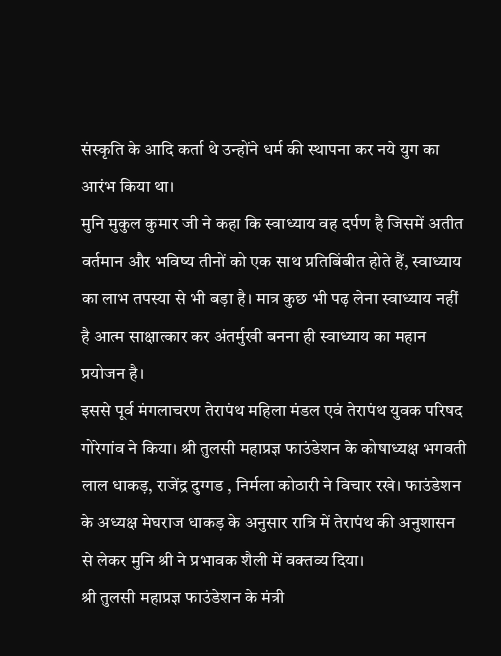संस्कृति के आदि कर्ता थे उन्होंने धर्म की स्थापना कर नये युग का आरंभ किया था।
मुनि मुकुल कुमार जी ने कहा कि स्वाध्याय वह दर्पण है जिसमें अतीत वर्तमान और भविष्य तीनों को एक साथ प्रतिबिंबीत होते हैं, स्वाध्याय का लाभ तपस्या से भी बड़ा है। मात्र कुछ भी पढ़ लेना स्वाध्याय नहीं है आत्म साक्षात्कार कर अंतर्मुखी बनना ही स्वाध्याय का महान प्रयोजन है।
इससे पूर्व मंगलाचरण तेरापंथ महिला मंडल एवं तेरापंथ युवक परिषद गोरेगांव ने किया। श्री तुलसी महाप्रज्ञ फाउंडेशन के कोषाध्यक्ष भगवती लाल धाकड़, राजेंद्र दुग्गड , निर्मला कोठारी ने विचार रखे। फाउंडेशन के अध्यक्ष मेघराज धाकड़ के अनुसार रात्रि में तेरापंथ की अनुशासन से लेकर मुनि श्री ने प्रभावक शैली में वक्तव्य दिया।
श्री तुलसी महाप्रज्ञ फाउंडेशन के मंत्री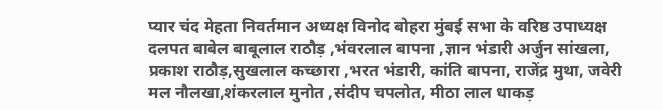प्यार चंद मेहता निवर्तमान अध्यक्ष विनोद बोहरा मुंबई सभा के वरिष्ठ उपाध्यक्ष दलपत बाबेल बाबूलाल राठौड़ ,भंवरलाल बापना ,ज्ञान भंडारी अर्जुन सांखला, प्रकाश राठौड़,सुखलाल कच्छारा ,भरत भंडारी, कांति बापना, राजेंद्र मुथा, जवेरी मल नौलखा,शंकरलाल मुनोत ,संदीप चपलोत, मीठा लाल धाकड़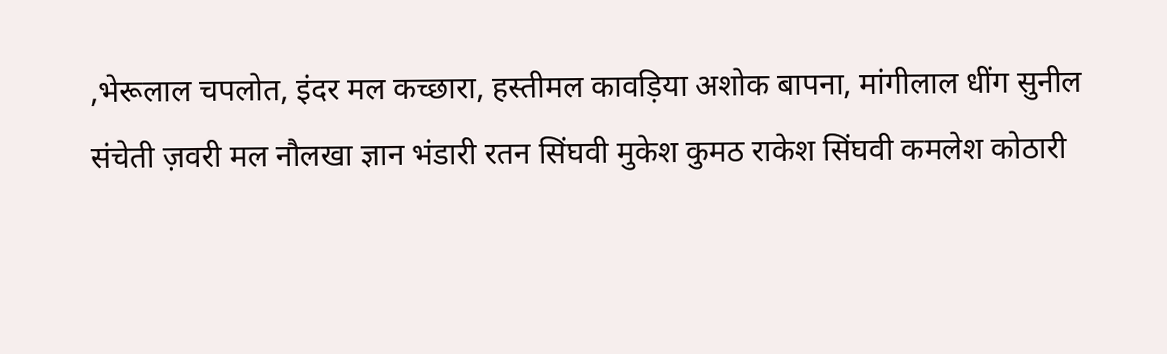,भेरूलाल चपलोत, इंदर मल कच्छारा, हस्तीमल कावड़िया अशोक बापना, मांगीलाल धींग सुनील संचेती ज़वरी मल नौलखा ज्ञान भंडारी रतन सिंघवी मुकेश कुमठ राकेश सिंघवी कमलेश कोठारी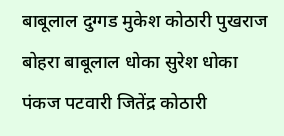बाबूलाल दुग्गड मुकेश कोठारी पुखराज बोहरा बाबूलाल धोका सुरेश धोका पंकज पटवारी जितेंद्र कोठारी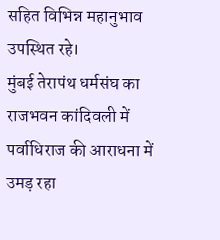सहित विभिन्न महानुभाव उपस्थित रहे।
मुंबई तेरापंथ धर्मसंघ का राजभवन कांदिवली में पर्वाधिराज की आराधना में उमड़ रहा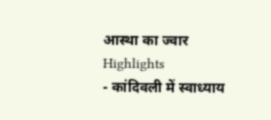आस्था का ज्वार
Highlights
- कांदिवली में स्वाध्याय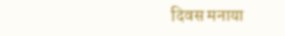दिवस मनाया